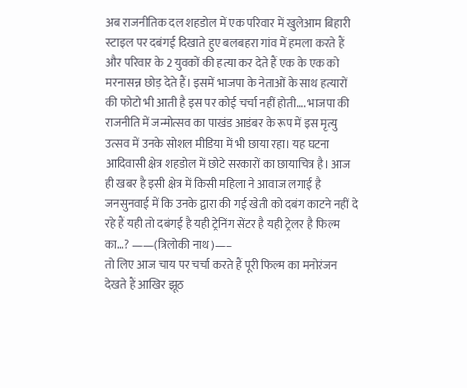अब राजनीतिक दल शहडोल में एक परिवार में खुलेआम बिहारी स्टाइल पर दबंगई दिखाते हुए बलबहरा गांव में हमला करते हैं और परिवार के 2 युवकों की हत्या कर देते हैं एक के एक को मरनासन्न छोड़ देते हैं। इसमें भाजपा के नेताओं के साथ हत्यारों की फोटो भी आती है इस पर कोई चर्चा नहीं होती…. भाजपा की राजनीति में जन्मोत्सव का पाखंड आडंबर के रूप में इस मृत्यु उत्सव में उनके सोशल मीडिया में भी छाया रहा। यह घटना आदिवासी क्षेत्र शहडोल में छोटे सरकारों का छायाचित्र है। आज ही खबर है इसी क्षेत्र में किसी महिला ने आवाज लगाई है जनसुनवाई में कि उनके द्वारा की गई खेती को दबंग काटने नहीं दे रहे हैं यही तो दबंगई है यही ट्रेनिंग सेंटर है यही ट्रेलर है फिल्म का…? ——(त्रिलोकी नाथ)—–
तो लिए आज चाय पर चर्चा करते हैं पूरी फिल्म का मनोरंजन देखते हैं आखिर झूठ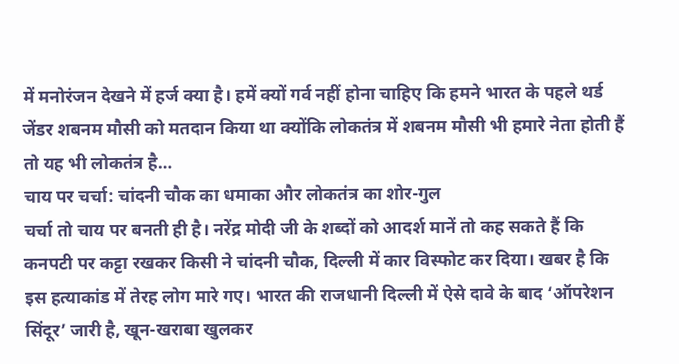में मनोरंजन देखने में हर्ज क्या है। हमें क्यों गर्व नहीं होना चाहिए कि हमने भारत के पहले थर्ड जेंडर शबनम मौसी को मतदान किया था क्योंकि लोकतंत्र में शबनम मौसी भी हमारे नेता होती हैं तो यह भी लोकतंत्र है…
चाय पर चर्चा: चांदनी चौक का धमाका और लोकतंत्र का शोर-गुल
चर्चा तो चाय पर बनती ही है। नरेंद्र मोदी जी के शब्दों को आदर्श मानें तो कह सकते हैं कि कनपटी पर कट्टा रखकर किसी ने चांदनी चौक, दिल्ली में कार विस्फोट कर दिया। खबर है कि इस हत्याकांड में तेरह लोग मारे गए। भारत की राजधानी दिल्ली में ऐसे दावे के बाद ‘ऑपरेशन सिंदूर’ जारी है, खून-खराबा खुलकर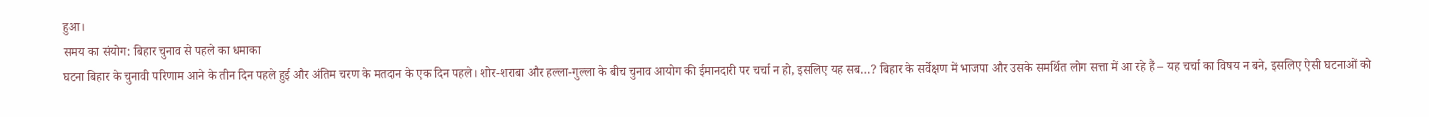हुआ।
समय का संयोग: बिहार चुनाव से पहले का धमाका
घटना बिहार के चुनावी परिणाम आने के तीन दिन पहले हुई और अंतिम चरण के मतदान के एक दिन पहले। शोर-शराबा और हल्ला-गुल्ला के बीच चुनाव आयोग की ईमानदारी पर चर्चा न हो, इसलिए यह सब…? बिहार के सर्वेक्षण में भाजपा और उसके समर्थित लोग सत्ता में आ रहे हैं – यह चर्चा का विषय न बने, इसलिए ऐसी घटनाओं को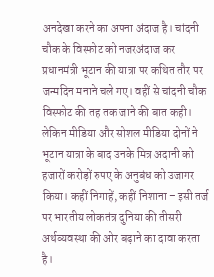अनदेखा करने का अपना अंदाज है। चांदनी चौक के विस्फोट को नजरअंदाज कर प्रधानमंत्री भूटान की यात्रा पर कथित तौर पर जन्मदिन मनाने चले गए। वहीं से चांदनी चौक विस्फोट की तह तक जाने की बात कही। लेकिन मीडिया और सोशल मीडिया दोनों ने भूटान यात्रा के बाद उनके मित्र अदानी को हजारों करोड़ों रुपए के अनुबंध को उजागर किया। कहीं निगाहें, कहीं निशाना – इसी तर्ज पर भारतीय लोकतंत्र दुनिया की तीसरी अर्थव्यवस्था की ओर बढ़ाने का दावा करता है।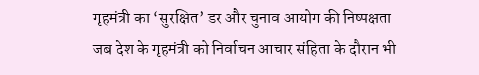गृहमंत्री का ‘सुरक्षित’ डर और चुनाव आयोग की निष्पक्षता
जब देश के गृहमंत्री को निर्वाचन आचार संहिता के दौरान भी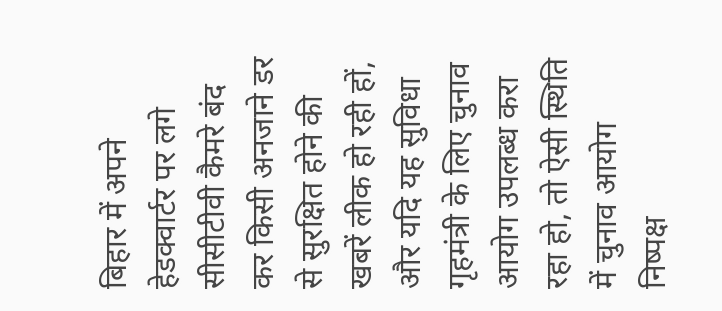बिहार में अपने हेडक्वार्टर पर लगे सीसीटीवी कैमरे बंद कर किसी अनजाने डर से सुरक्षित होने की खबरें लीक हो रही हों, और यदि यह सुविधा गृहमंत्री के लिए चुनाव आयोग उपलब्ध करा रहा हो, तो ऐसी स्थिति में चुनाव आयोग निष्पक्ष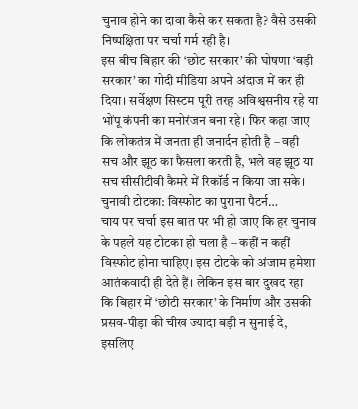चुनाव होने का दावा कैसे कर सकता है? वैसे उसकी निष्पक्षिता पर चर्चा गर्म रही है।
इस बीच बिहार की ‘छोट सरकार’ की घोषणा ‘बड़ी सरकार’ का गोदी मीडिया अपने अंदाज में कर ही दिया। सर्वेक्षण सिस्टम पूरी तरह अविश्वसनीय रहे या भोंपू कंपनी का मनोरंजन बना रहे। फिर कहा जाए कि लोकतंत्र में जनता ही जनार्दन होती है – वही सच और झूठ का फैसला करती है, भले वह झूठ या सच सीसीटीवी कैमरे में रिकॉर्ड न किया जा सके।
चुनावी टोटका: विस्फोट का पुराना पैटर्न…
चाय पर चर्चा इस बात पर भी हो जाए कि हर चुनाव के पहले यह टोटका हो चला है – कहीं न कहीं विस्फोट होना चाहिए। इस टोटके को अंजाम हमेशा आतंकवादी ही देते हैं। लेकिन इस बार दुखद रहा कि बिहार में ‘छोटी सरकार’ के निर्माण और उसकी प्रसव-पीड़ा की चीख ज्यादा बड़ी न सुनाई दे, इसलिए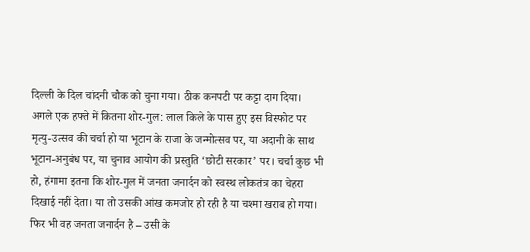दिल्ली के दिल चांदनी चौक को चुना गया। ठीक कनपटी पर कट्टा दाग दिया।
अगले एक हफ्ते में कितना शोर-गुल: लाल किले के पास हुए इस विस्फोट पर मृत्यु-उत्सव की चर्चा हो या भूटान के राजा के जन्मोत्सव पर, या अदानी के साथ भूटान-अनुबंध पर, या चुनाव आयोग की प्रस्तुति ‘छोटी सरकार’ पर। चर्चा कुछ भी हो, हंगामा इतना कि शोर-गुल में जनता जनार्दन को स्वस्थ लोकतंत्र का चेहरा दिखाई नहीं देता। या तो उसकी आंख कमजोर हो रही है या चश्मा खराब हो गया। फिर भी वह जनता जनार्दन है – उसी के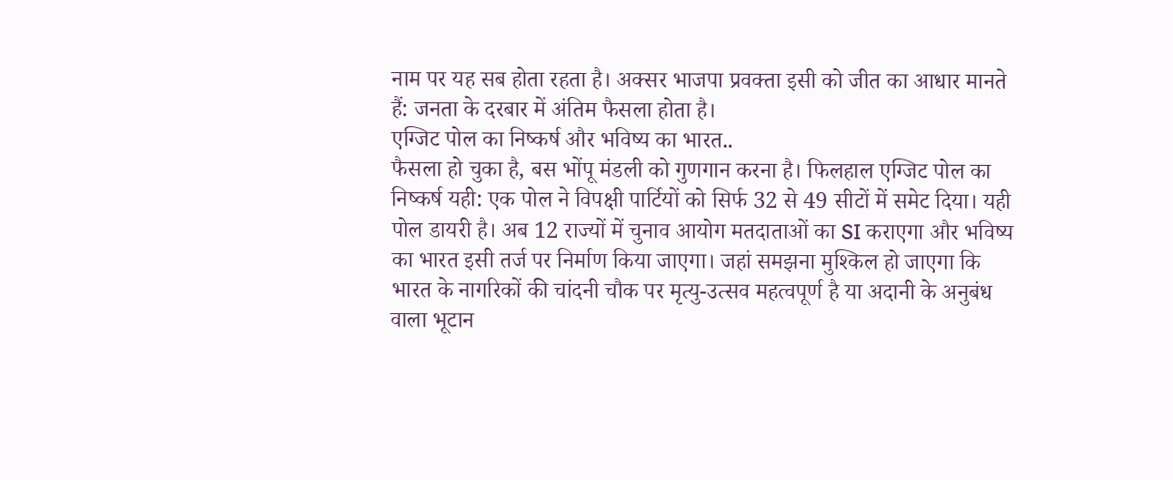नाम पर यह सब होता रहता है। अक्सर भाजपा प्रवक्ता इसी को जीत का आधार मानते हैं: जनता के दरबार में अंतिम फैसला होता है।
एग्जिट पोल का निष्कर्ष और भविष्य का भारत..
फैसला हो चुका है, बस भोंपू मंडली को गुणगान करना है। फिलहाल एग्जिट पोल का निष्कर्ष यही: एक पोल ने विपक्षी पार्टियों को सिर्फ 32 से 49 सीटों में समेट दिया। यही पोल डायरी है। अब 12 राज्यों में चुनाव आयोग मतदाताओं का SI कराएगा और भविष्य का भारत इसी तर्ज पर निर्माण किया जाएगा। जहां समझना मुश्किल हो जाएगा कि भारत के नागरिकों की चांदनी चौक पर मृत्यु-उत्सव महत्वपूर्ण है या अदानी के अनुबंध वाला भूटान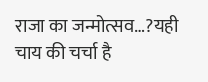राजा का जन्मोत्सव…?यही चाय की चर्चा है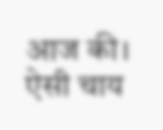आज की। ऐसी चाय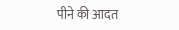पीने की आदत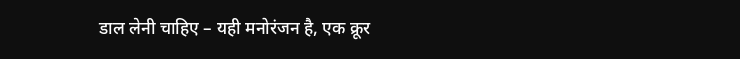डाल लेनी चाहिए – यही मनोरंजन है, एक क्रूर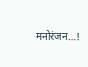मनोरंजन…!